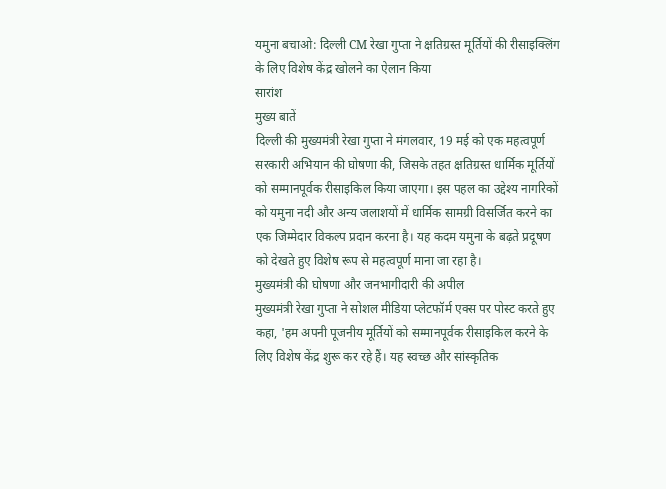यमुना बचाओ: दिल्ली CM रेखा गुप्ता ने क्षतिग्रस्त मूर्तियों की रीसाइक्लिंग के लिए विशेष केंद्र खोलने का ऐलान किया
सारांश
मुख्य बातें
दिल्ली की मुख्यमंत्री रेखा गुप्ता ने मंगलवार, 19 मई को एक महत्वपूर्ण सरकारी अभियान की घोषणा की, जिसके तहत क्षतिग्रस्त धार्मिक मूर्तियों को सम्मानपूर्वक रीसाइकिल किया जाएगा। इस पहल का उद्देश्य नागरिकों को यमुना नदी और अन्य जलाशयों में धार्मिक सामग्री विसर्जित करने का एक जिम्मेदार विकल्प प्रदान करना है। यह कदम यमुना के बढ़ते प्रदूषण को देखते हुए विशेष रूप से महत्वपूर्ण माना जा रहा है।
मुख्यमंत्री की घोषणा और जनभागीदारी की अपील
मुख्यमंत्री रेखा गुप्ता ने सोशल मीडिया प्लेटफॉर्म एक्स पर पोस्ट करते हुए कहा, 'हम अपनी पूजनीय मूर्तियों को सम्मानपूर्वक रीसाइकिल करने के लिए विशेष केंद्र शुरू कर रहे हैं। यह स्वच्छ और सांस्कृतिक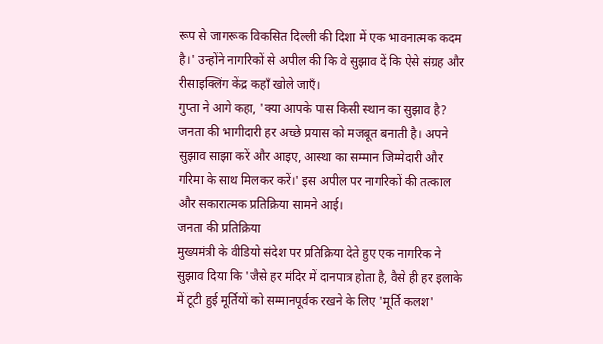रूप से जागरूक विकसित दिल्ली की दिशा में एक भावनात्मक कदम है।' उन्होंने नागरिकों से अपील की कि वे सुझाव दें कि ऐसे संग्रह और रीसाइक्लिंग केंद्र कहाँ खोले जाएँ।
गुप्ता ने आगे कहा, 'क्या आपके पास किसी स्थान का सुझाव है? जनता की भागीदारी हर अच्छे प्रयास को मजबूत बनाती है। अपने सुझाव साझा करें और आइए, आस्था का सम्मान जिम्मेदारी और गरिमा के साथ मिलकर करें।' इस अपील पर नागरिकों की तत्काल और सकारात्मक प्रतिक्रिया सामने आई।
जनता की प्रतिक्रिया
मुख्यमंत्री के वीडियो संदेश पर प्रतिक्रिया देते हुए एक नागरिक ने सुझाव दिया कि 'जैसे हर मंदिर में दानपात्र होता है, वैसे ही हर इलाके में टूटी हुई मूर्तियों को सम्मानपूर्वक रखने के लिए 'मूर्ति कलश'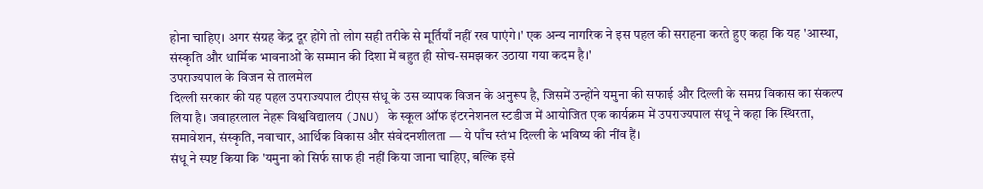होना चाहिए। अगर संग्रह केंद्र दूर होंगे तो लोग सही तरीके से मूर्तियाँ नहीं रख पाएंगे।' एक अन्य नागरिक ने इस पहल की सराहना करते हुए कहा कि यह 'आस्था, संस्कृति और धार्मिक भावनाओं के सम्मान की दिशा में बहुत ही सोच-समझकर उठाया गया कदम है।'
उपराज्यपाल के विजन से तालमेल
दिल्ली सरकार की यह पहल उपराज्यपाल टीएस संधू के उस व्यापक विजन के अनुरूप है, जिसमें उन्होंने यमुना की सफाई और दिल्ली के समग्र विकास का संकल्प लिया है। जवाहरलाल नेहरू विश्वविद्यालय (JNU) के स्कूल ऑफ इंटरनेशनल स्टडीज में आयोजित एक कार्यक्रम में उपराज्यपाल संधू ने कहा कि स्थिरता, समावेशन, संस्कृति, नवाचार, आर्थिक विकास और संवेदनशीलता — ये पाँच स्तंभ दिल्ली के भविष्य की नींव हैं।
संधू ने स्पष्ट किया कि 'यमुना को सिर्फ साफ ही नहीं किया जाना चाहिए, बल्कि इसे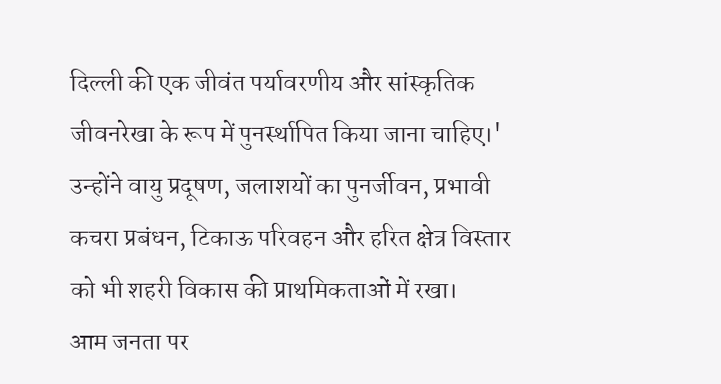दिल्ली की एक जीवंत पर्यावरणीय और सांस्कृतिक जीवनरेखा के रूप में पुनर्स्थापित किया जाना चाहिए।' उन्होंने वायु प्रदूषण, जलाशयों का पुनर्जीवन, प्रभावी कचरा प्रबंधन, टिकाऊ परिवहन और हरित क्षेत्र विस्तार को भी शहरी विकास की प्राथमिकताओं में रखा।
आम जनता पर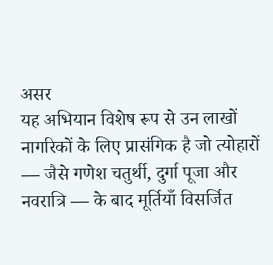असर
यह अभियान विशेष रूप से उन लाखों नागरिकों के लिए प्रासंगिक है जो त्योहारों — जैसे गणेश चतुर्थी, दुर्गा पूजा और नवरात्रि — के बाद मूर्तियाँ विसर्जित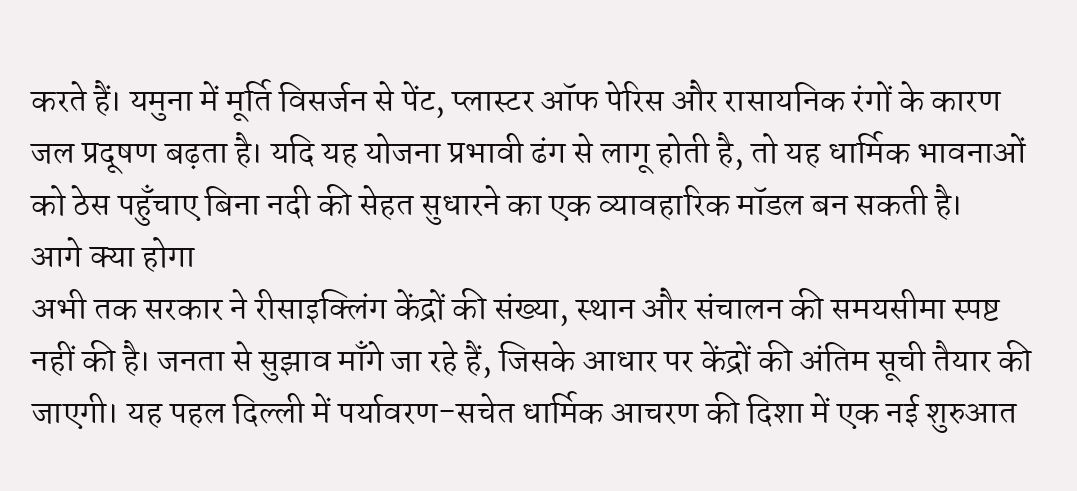करते हैं। यमुना में मूर्ति विसर्जन से पेंट, प्लास्टर ऑफ पेरिस और रासायनिक रंगों के कारण जल प्रदूषण बढ़ता है। यदि यह योजना प्रभावी ढंग से लागू होती है, तो यह धार्मिक भावनाओं को ठेस पहुँचाए बिना नदी की सेहत सुधारने का एक व्यावहारिक मॉडल बन सकती है।
आगे क्या होगा
अभी तक सरकार ने रीसाइक्लिंग केंद्रों की संख्या, स्थान और संचालन की समयसीमा स्पष्ट नहीं की है। जनता से सुझाव माँगे जा रहे हैं, जिसके आधार पर केंद्रों की अंतिम सूची तैयार की जाएगी। यह पहल दिल्ली में पर्यावरण-सचेत धार्मिक आचरण की दिशा में एक नई शुरुआत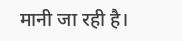मानी जा रही है।